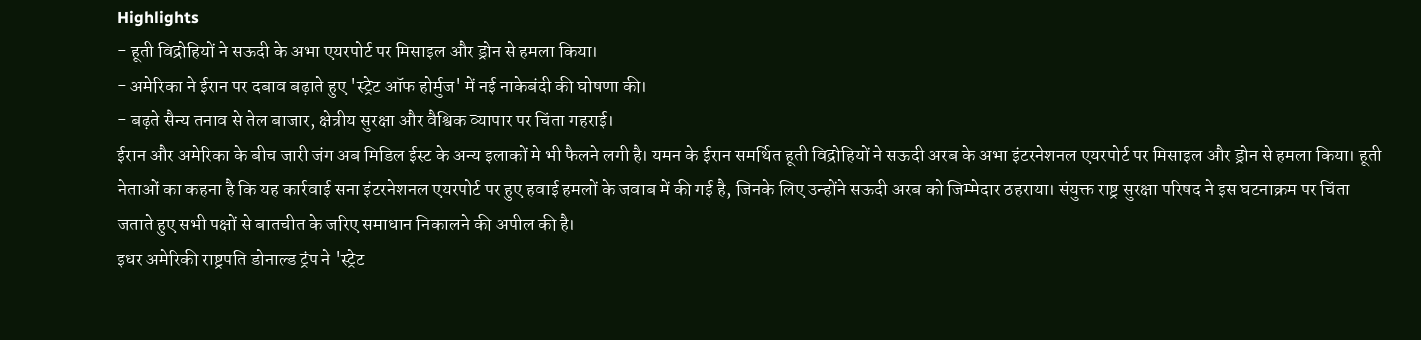Highlights
- हूती विद्रोहियों ने सऊदी के अभा एयरपोर्ट पर मिसाइल और ड्रोन से हमला किया।
- अमेरिका ने ईरान पर दबाव बढ़ाते हुए 'स्ट्रेट ऑफ होर्मुज' में नई नाकेबंदी की घोषणा की।
- बढ़ते सैन्य तनाव से तेल बाजार, क्षेत्रीय सुरक्षा और वैश्विक व्यापार पर चिंता गहराई।
ईरान और अमेरिका के बीच जारी जंग अब मिडिल ईस्ट के अन्य इलाकों मे भी फैलने लगी है। यमन के ईरान समर्थित हूती विद्रोहियों ने सऊदी अरब के अभा इंटरनेशनल एयरपोर्ट पर मिसाइल और ड्रोन से हमला किया। हूती नेताओं का कहना है कि यह कार्रवाई सना इंटरनेशनल एयरपोर्ट पर हुए हवाई हमलों के जवाब में की गई है, जिनके लिए उन्होंने सऊदी अरब को जिम्मेदार ठहराया। संयुक्त राष्ट्र सुरक्षा परिषद ने इस घटनाक्रम पर चिंता जताते हुए सभी पक्षों से बातचीत के जरिए समाधान निकालने की अपील की है।
इधर अमेरिकी राष्ट्रपति डोनाल्ड ट्रंप ने 'स्ट्रेट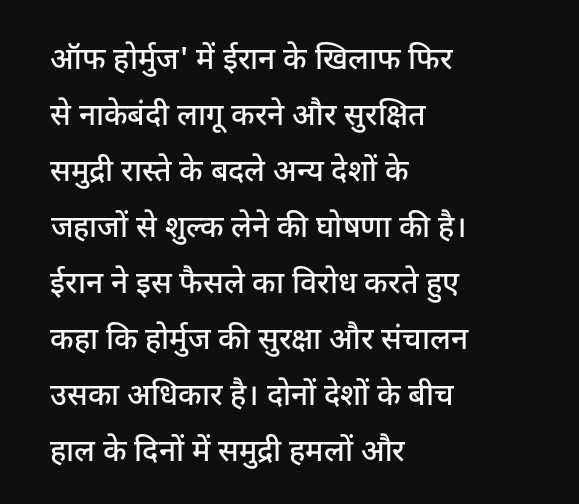ऑफ होर्मुज' में ईरान के खिलाफ फिर से नाकेबंदी लागू करने और सुरक्षित समुद्री रास्ते के बदले अन्य देशों के जहाजों से शुल्क लेने की घोषणा की है। ईरान ने इस फैसले का विरोध करते हुए कहा कि होर्मुज की सुरक्षा और संचालन उसका अधिकार है। दोनों देशों के बीच हाल के दिनों में समुद्री हमलों और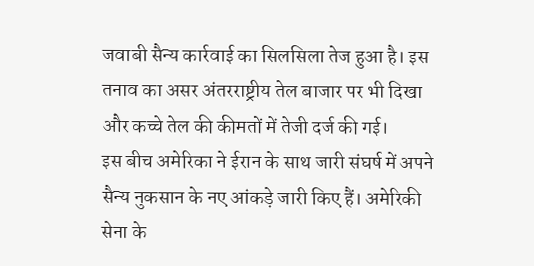जवाबी सैन्य कार्रवाई का सिलसिला तेज हुआ है। इस तनाव का असर अंतरराष्ट्रीय तेल बाजार पर भी दिखा और कच्चे तेल की कीमतों में तेजी दर्ज की गई।
इस बीच अमेरिका ने ईरान के साथ जारी संघर्ष में अपने सैन्य नुकसान के नए आंकड़े जारी किए हैं। अमेरिकी सेना के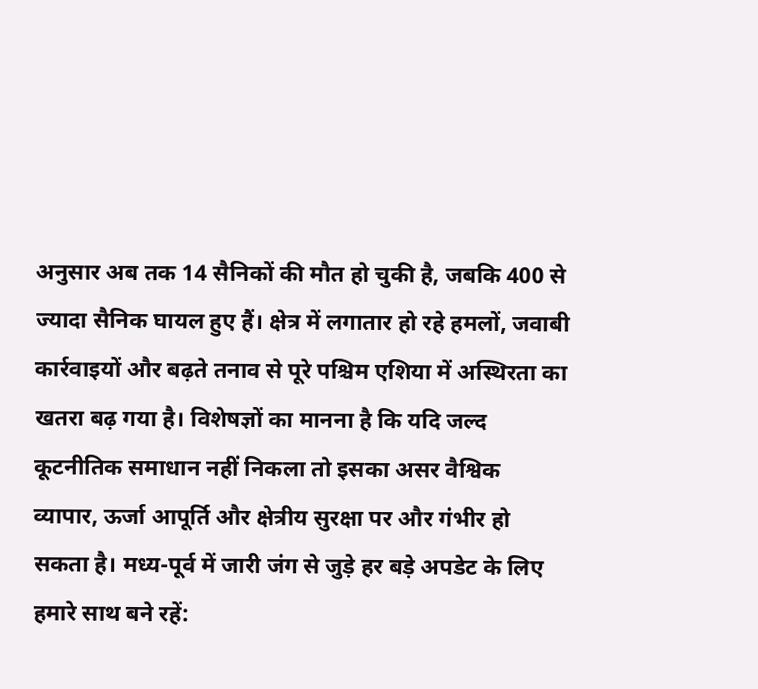अनुसार अब तक 14 सैनिकों की मौत हो चुकी है, जबकि 400 से ज्यादा सैनिक घायल हुए हैं। क्षेत्र में लगातार हो रहे हमलों, जवाबी कार्रवाइयों और बढ़ते तनाव से पूरे पश्चिम एशिया में अस्थिरता का खतरा बढ़ गया है। विशेषज्ञों का मानना है कि यदि जल्द कूटनीतिक समाधान नहीं निकला तो इसका असर वैश्विक व्यापार, ऊर्जा आपूर्ति और क्षेत्रीय सुरक्षा पर और गंभीर हो सकता है। मध्य-पूर्व में जारी जंग से जुड़े हर बड़े अपडेट के लिए हमारे साथ बने रहें: